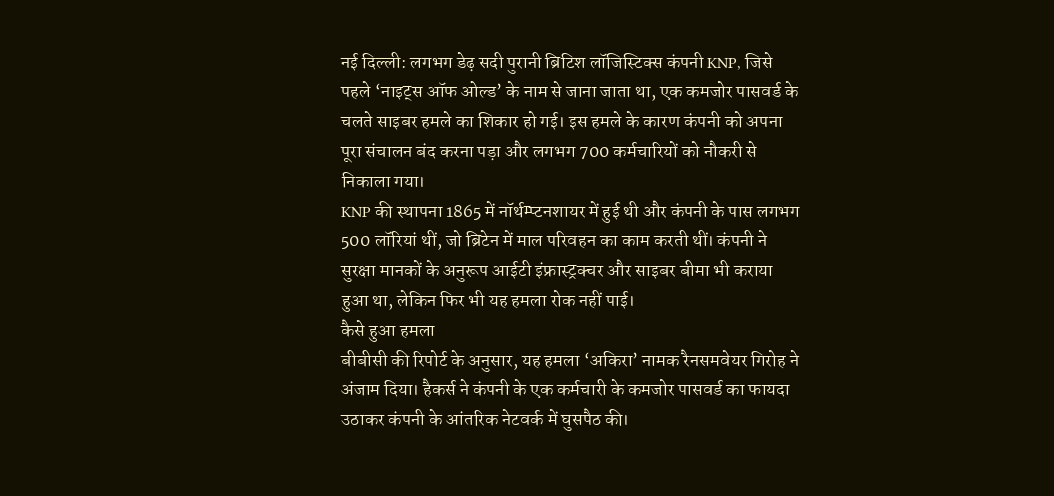नई दिल्ली: लगभग डेढ़ सदी पुरानी ब्रिटिश लॉजिस्टिक्स कंपनी KNP, जिसे पहले ‘नाइट्स ऑफ ओल्ड’ के नाम से जाना जाता था, एक कमजोर पासवर्ड के चलते साइबर हमले का शिकार हो गई। इस हमले के कारण कंपनी को अपना पूरा संचालन बंद करना पड़ा और लगभग 700 कर्मचारियों को नौकरी से निकाला गया।
KNP की स्थापना 1865 में नॉर्थम्प्टनशायर में हुई थी और कंपनी के पास लगभग 500 लॉरियां थीं, जो ब्रिटेन में माल परिवहन का काम करती थीं। कंपनी ने सुरक्षा मानकों के अनुरूप आईटी इंफ्रास्ट्रक्चर और साइबर बीमा भी कराया हुआ था, लेकिन फिर भी यह हमला रोक नहीं पाई।
कैसे हुआ हमला
बीबीसी की रिपोर्ट के अनुसार, यह हमला ‘अकिरा’ नामक रैनसमवेयर गिरोह ने अंजाम दिया। हैकर्स ने कंपनी के एक कर्मचारी के कमजोर पासवर्ड का फायदा उठाकर कंपनी के आंतरिक नेटवर्क में घुसपैठ की।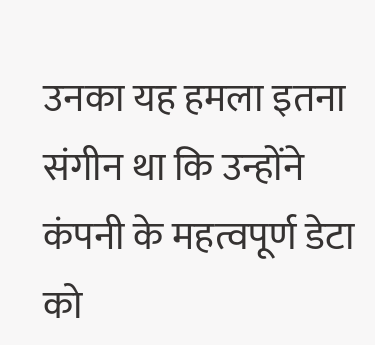उनका यह हमला इतना संगीन था कि उन्होंने कंपनी के महत्वपूर्ण डेटा को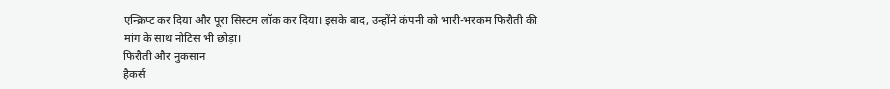एन्क्रिप्ट कर दिया और पूरा सिस्टम लॉक कर दिया। इसके बाद, उन्होंने कंपनी को भारी-भरकम फिरौती की मांग के साथ नोटिस भी छोड़ा।
फिरौती और नुकसान
हैकर्स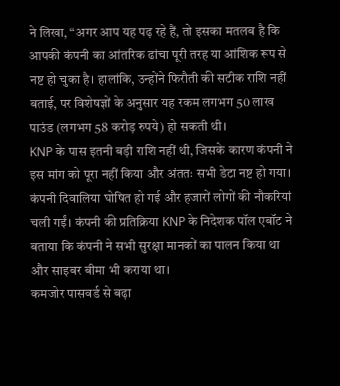ने लिखा, “अगर आप यह पढ़ रहे हैं, तो इसका मतलब है कि आपकी कंपनी का आंतरिक ढांचा पूरी तरह या आंशिक रूप से नष्ट हो चुका है। हालांकि, उन्होंने फिरौती की सटीक राशि नहीं बताई, पर विशेषज्ञों के अनुसार यह रकम लगभग 50 लाख पाउंड (लगभग 58 करोड़ रुपये) हो सकती थी।
KNP के पास इतनी बड़ी राशि नहीं थी, जिसके कारण कंपनी ने इस मांग को पूरा नहीं किया और अंततः सभी डेटा नष्ट हो गया। कंपनी दिवालिया घोषित हो गई और हजारों लोगों की नौकरियां चली गईं। कंपनी की प्रतिक्रिया KNP के निदेशक पॉल एबॉट ने बताया कि कंपनी ने सभी सुरक्षा मानकों का पालन किया था और साइबर बीमा भी कराया था।
कमजोर पासवर्ड से बढ़ा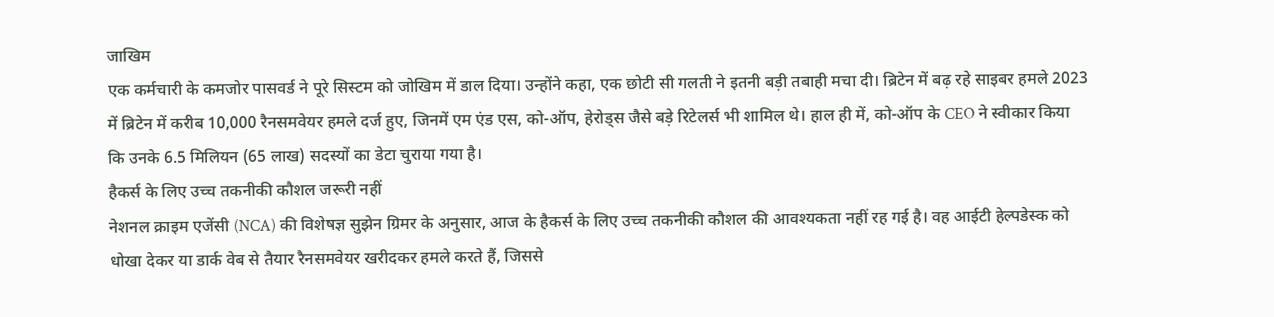जाखिम
एक कर्मचारी के कमजोर पासवर्ड ने पूरे सिस्टम को जोखिम में डाल दिया। उन्होंने कहा, एक छोटी सी गलती ने इतनी बड़ी तबाही मचा दी। ब्रिटेन में बढ़ रहे साइबर हमले 2023 में ब्रिटेन में करीब 10,000 रैनसमवेयर हमले दर्ज हुए, जिनमें एम एंड एस, को-ऑप, हेरोड्स जैसे बड़े रिटेलर्स भी शामिल थे। हाल ही में, को-ऑप के CEO ने स्वीकार किया कि उनके 6.5 मिलियन (65 लाख) सदस्यों का डेटा चुराया गया है।
हैकर्स के लिए उच्च तकनीकी कौशल जरूरी नहीं
नेशनल क्राइम एजेंसी (NCA) की विशेषज्ञ सुझेन ग्रिमर के अनुसार, आज के हैकर्स के लिए उच्च तकनीकी कौशल की आवश्यकता नहीं रह गई है। वह आईटी हेल्पडेस्क को धोखा देकर या डार्क वेब से तैयार रैनसमवेयर खरीदकर हमले करते हैं, जिससे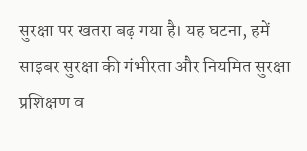सुरक्षा पर खतरा बढ़ गया है। यह घटना, हमें साइबर सुरक्षा की गंभीरता और नियमित सुरक्षा प्रशिक्षण व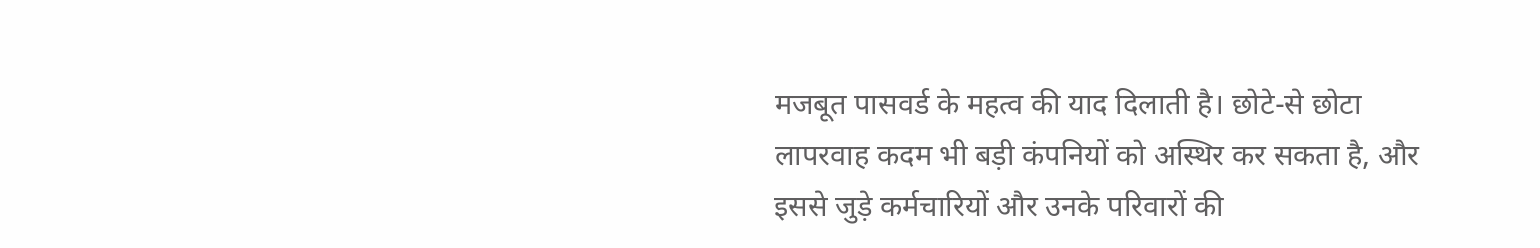मजबूत पासवर्ड के महत्व की याद दिलाती है। छोटे-से छोटा लापरवाह कदम भी बड़ी कंपनियों को अस्थिर कर सकता है, और इससे जुड़े कर्मचारियों और उनके परिवारों की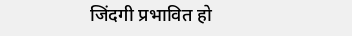जिंदगी प्रभावित हो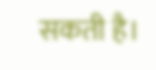सकती है।